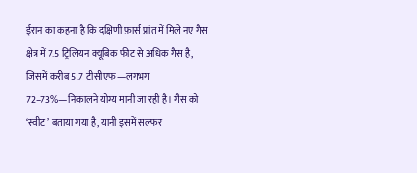ईरान का कहना है कि दक्षिणी फ़ार्स प्रांत में मिले नए गैस क्षेत्र में 7.5 ट्रिलियन क्यूबिक फीट से अधिक गैस है, जिसमें करीब 5.7 टीसीएफ—लगभग 72–73%—निकालने योग्य मानी जा रही है। गैस को ‘स्वीट’ बताया गया है, यानी इसमें सल्फर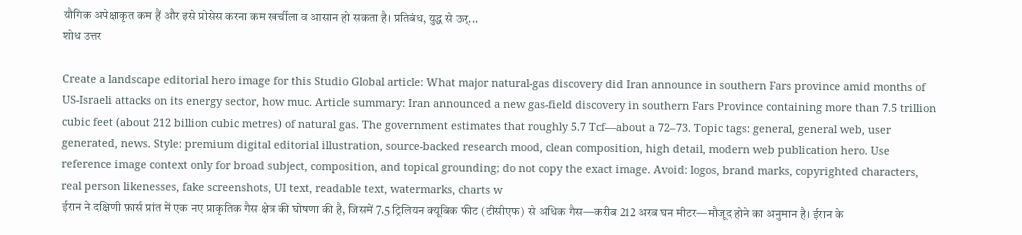यौगिक अपेक्षाकृत कम हैं और इसे प्रोसेस करना कम खर्चीला व आसान हो सकता है। प्रतिबंध, युद्ध से ऊर्...
शोध उत्तर

Create a landscape editorial hero image for this Studio Global article: What major natural-gas discovery did Iran announce in southern Fars province amid months of US-Israeli attacks on its energy sector, how muc. Article summary: Iran announced a new gas-field discovery in southern Fars Province containing more than 7.5 trillion cubic feet (about 212 billion cubic metres) of natural gas. The government estimates that roughly 5.7 Tcf—about a 72–73. Topic tags: general, general web, user generated, news. Style: premium digital editorial illustration, source-backed research mood, clean composition, high detail, modern web publication hero. Use reference image context only for broad subject, composition, and topical grounding; do not copy the exact image. Avoid: logos, brand marks, copyrighted characters, real person likenesses, fake screenshots, UI text, readable text, watermarks, charts w
ईरान ने दक्षिणी फ़ार्स प्रांत में एक नए प्राकृतिक गैस क्षेत्र की घोषणा की है, जिसमें 7.5 ट्रिलियन क्यूबिक फीट (टीसीएफ) से अधिक गैस—करीब 212 अरब घन मीटर—मौजूद होने का अनुमान है। ईरान के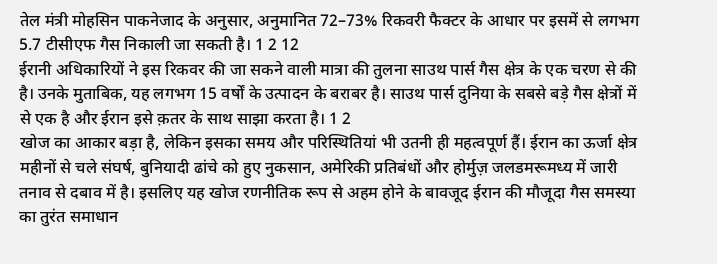तेल मंत्री मोहसिन पाकनेजाद के अनुसार, अनुमानित 72–73% रिकवरी फैक्टर के आधार पर इसमें से लगभग 5.7 टीसीएफ गैस निकाली जा सकती है। 1 2 12
ईरानी अधिकारियों ने इस रिकवर की जा सकने वाली मात्रा की तुलना साउथ पार्स गैस क्षेत्र के एक चरण से की है। उनके मुताबिक, यह लगभग 15 वर्षों के उत्पादन के बराबर है। साउथ पार्स दुनिया के सबसे बड़े गैस क्षेत्रों में से एक है और ईरान इसे क़तर के साथ साझा करता है। 1 2
खोज का आकार बड़ा है, लेकिन इसका समय और परिस्थितियां भी उतनी ही महत्वपूर्ण हैं। ईरान का ऊर्जा क्षेत्र महीनों से चले संघर्ष, बुनियादी ढांचे को हुए नुकसान, अमेरिकी प्रतिबंधों और होर्मुज़ जलडमरूमध्य में जारी तनाव से दबाव में है। इसलिए यह खोज रणनीतिक रूप से अहम होने के बावजूद ईरान की मौजूदा गैस समस्या का तुरंत समाधान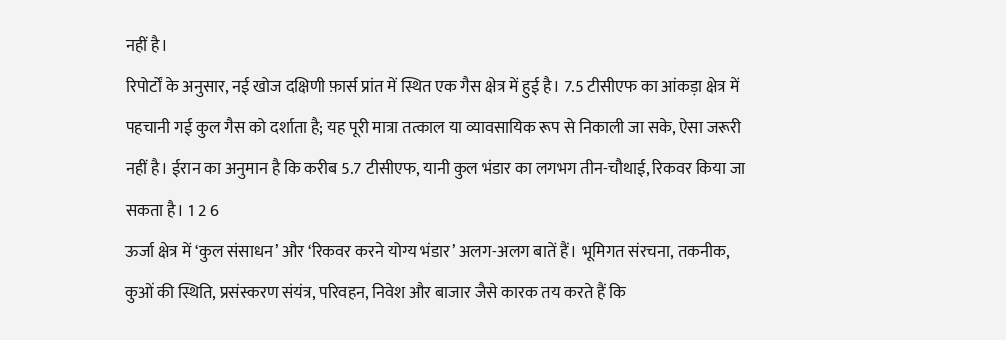नहीं है।
रिपोर्टों के अनुसार, नई खोज दक्षिणी फ़ार्स प्रांत में स्थित एक गैस क्षेत्र में हुई है। 7.5 टीसीएफ का आंकड़ा क्षेत्र में पहचानी गई कुल गैस को दर्शाता है; यह पूरी मात्रा तत्काल या व्यावसायिक रूप से निकाली जा सके, ऐसा जरूरी नहीं है। ईरान का अनुमान है कि करीब 5.7 टीसीएफ, यानी कुल भंडार का लगभग तीन-चौथाई, रिकवर किया जा सकता है। 1 2 6
ऊर्जा क्षेत्र में ‘कुल संसाधन’ और ‘रिकवर करने योग्य भंडार’ अलग-अलग बातें हैं। भूमिगत संरचना, तकनीक, कुओं की स्थिति, प्रसंस्करण संयंत्र, परिवहन, निवेश और बाजार जैसे कारक तय करते हैं कि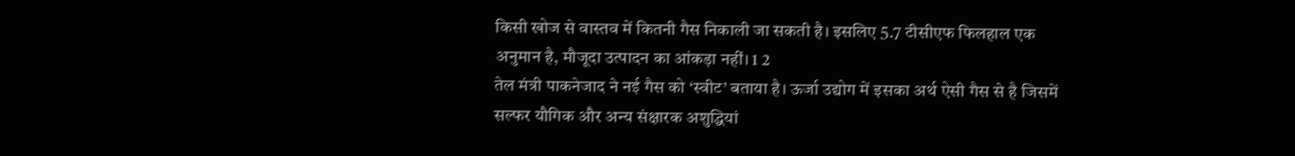किसी खोज से वास्तव में कितनी गैस निकाली जा सकती है। इसलिए 5.7 टीसीएफ फिलहाल एक अनुमान है, मौजूदा उत्पादन का आंकड़ा नहीं। 1 2
तेल मंत्री पाकनेजाद ने नई गैस को ‘स्वीट’ बताया है। ऊर्जा उद्योग में इसका अर्थ ऐसी गैस से है जिसमें सल्फर यौगिक और अन्य संक्षारक अशुद्धियां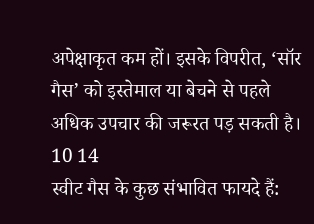अपेक्षाकृत कम हों। इसके विपरीत, ‘सॉर गैस’ को इस्तेमाल या बेचने से पहले अधिक उपचार की जरूरत पड़ सकती है। 10 14
स्वीट गैस के कुछ संभावित फायदे हैं: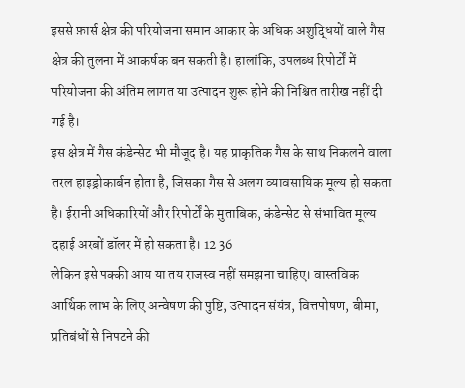इससे फ़ार्स क्षेत्र की परियोजना समान आकार के अधिक अशुद्धियों वाले गैस क्षेत्र की तुलना में आकर्षक बन सकती है। हालांकि, उपलब्ध रिपोर्टों में परियोजना की अंतिम लागत या उत्पादन शुरू होने की निश्चित तारीख नहीं दी गई है।
इस क्षेत्र में गैस कंडेन्सेट भी मौजूद है। यह प्राकृतिक गैस के साथ निकलने वाला तरल हाइड्रोकार्बन होता है, जिसका गैस से अलग व्यावसायिक मूल्य हो सकता है। ईरानी अधिकारियों और रिपोर्टों के मुताबिक, कंडेन्सेट से संभावित मूल्य दहाई अरबों डॉलर में हो सकता है। 12 36
लेकिन इसे पक्की आय या तय राजस्व नहीं समझना चाहिए। वास्तविक आर्थिक लाभ के लिए अन्वेषण की पुष्टि, उत्पादन संयंत्र, वित्तपोषण, बीमा, प्रतिबंधों से निपटने की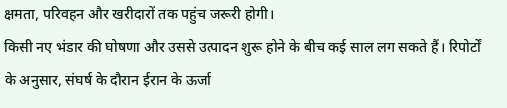क्षमता, परिवहन और खरीदारों तक पहुंच जरूरी होगी।
किसी नए भंडार की घोषणा और उससे उत्पादन शुरू होने के बीच कई साल लग सकते हैं। रिपोर्टों के अनुसार, संघर्ष के दौरान ईरान के ऊर्जा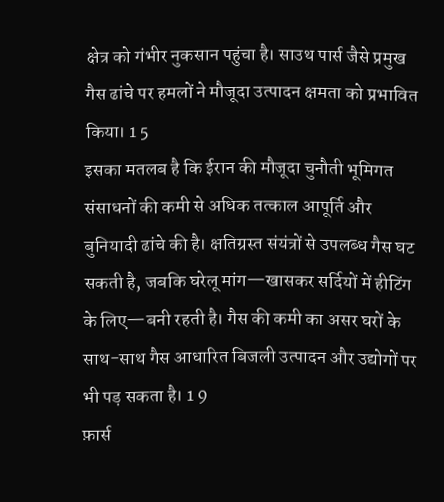क्षेत्र को गंभीर नुकसान पहुंचा है। साउथ पार्स जैसे प्रमुख गैस ढांचे पर हमलों ने मौजूदा उत्पादन क्षमता को प्रभावित किया। 1 5
इसका मतलब है कि ईरान की मौजूदा चुनौती भूमिगत संसाधनों की कमी से अधिक तत्काल आपूर्ति और बुनियादी ढांचे की है। क्षतिग्रस्त संयंत्रों से उपलब्ध गैस घट सकती है, जबकि घरेलू मांग—खासकर सर्दियों में हीटिंग के लिए—बनी रहती है। गैस की कमी का असर घरों के साथ-साथ गैस आधारित बिजली उत्पादन और उद्योगों पर भी पड़ सकता है। 1 9
फ़ार्स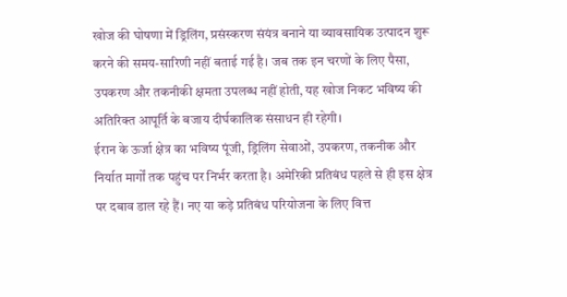खोज की घोषणा में ड्रिलिंग, प्रसंस्करण संयंत्र बनाने या व्यावसायिक उत्पादन शुरू करने की समय-सारिणी नहीं बताई गई है। जब तक इन चरणों के लिए पैसा, उपकरण और तकनीकी क्षमता उपलब्ध नहीं होती, यह खोज निकट भविष्य की अतिरिक्त आपूर्ति के बजाय दीर्घकालिक संसाधन ही रहेगी।
ईरान के ऊर्जा क्षेत्र का भविष्य पूंजी, ड्रिलिंग सेवाओं, उपकरण, तकनीक और निर्यात मार्गों तक पहुंच पर निर्भर करता है। अमेरिकी प्रतिबंध पहले से ही इस क्षेत्र पर दबाव डाल रहे हैं। नए या कड़े प्रतिबंध परियोजना के लिए वित्त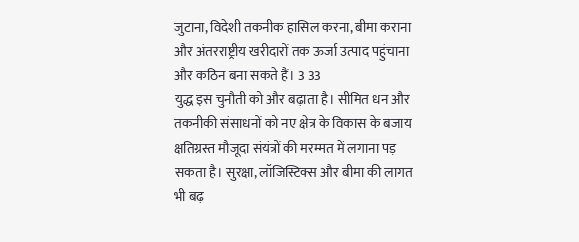जुटाना, विदेशी तकनीक हासिल करना, बीमा कराना और अंतरराष्ट्रीय खरीदारों तक ऊर्जा उत्पाद पहुंचाना और कठिन बना सकते हैं। 3 33
युद्ध इस चुनौती को और बढ़ाता है। सीमित धन और तकनीकी संसाधनों को नए क्षेत्र के विकास के बजाय क्षतिग्रस्त मौजूदा संयंत्रों की मरम्मत में लगाना पड़ सकता है। सुरक्षा, लॉजिस्टिक्स और बीमा की लागत भी बढ़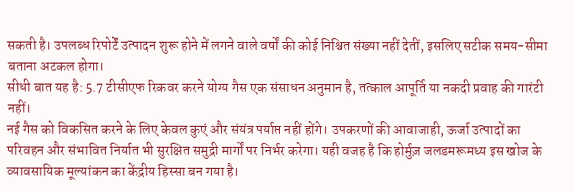सकती है। उपलब्ध रिपोर्टें उत्पादन शुरू होने में लगने वाले वर्षों की कोई निश्चित संख्या नहीं देतीं, इसलिए सटीक समय-सीमा बताना अटकल होगा।
सीधी बात यह है: 5.7 टीसीएफ रिकवर करने योग्य गैस एक संसाधन अनुमान है, तत्काल आपूर्ति या नकदी प्रवाह की गारंटी नहीं।
नई गैस को विकसित करने के लिए केवल कुएं और संयंत्र पर्याप्त नहीं होंगे। उपकरणों की आवाजाही, ऊर्जा उत्पादों का परिवहन और संभावित निर्यात भी सुरक्षित समुद्री मार्गों पर निर्भर करेगा। यही वजह है कि होर्मुज़ जलडमरूमध्य इस खोज के व्यावसायिक मूल्यांकन का केंद्रीय हिस्सा बन गया है।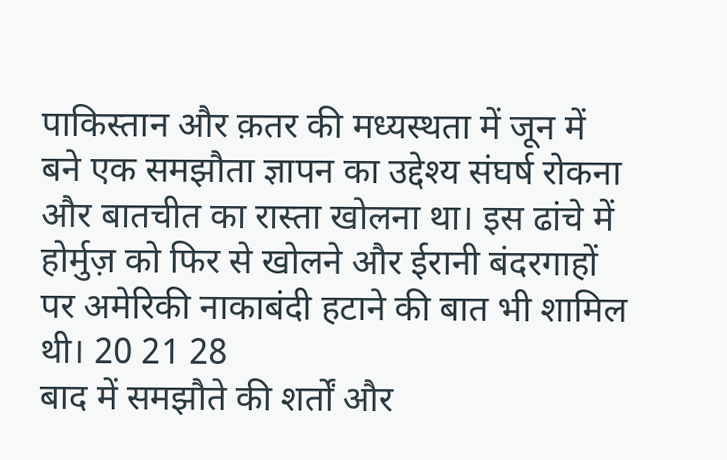पाकिस्तान और क़तर की मध्यस्थता में जून में बने एक समझौता ज्ञापन का उद्देश्य संघर्ष रोकना और बातचीत का रास्ता खोलना था। इस ढांचे में होर्मुज़ को फिर से खोलने और ईरानी बंदरगाहों पर अमेरिकी नाकाबंदी हटाने की बात भी शामिल थी। 20 21 28
बाद में समझौते की शर्तों और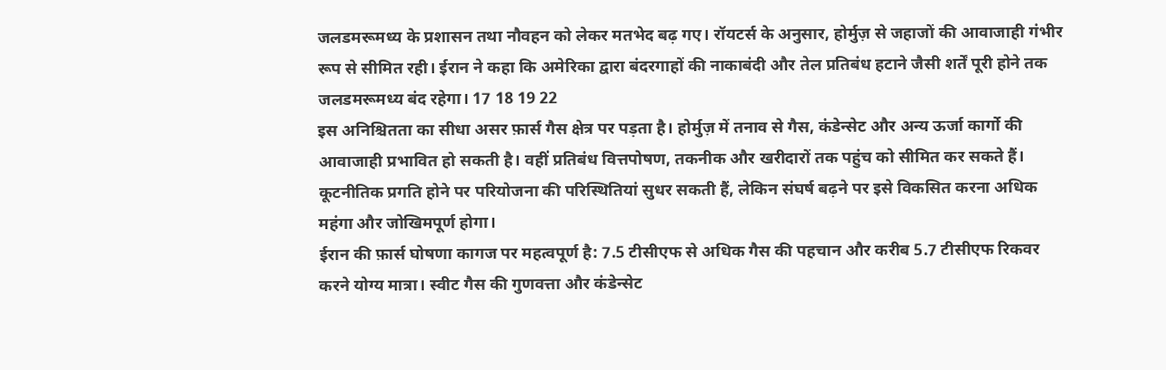जलडमरूमध्य के प्रशासन तथा नौवहन को लेकर मतभेद बढ़ गए। रॉयटर्स के अनुसार, होर्मुज़ से जहाजों की आवाजाही गंभीर रूप से सीमित रही। ईरान ने कहा कि अमेरिका द्वारा बंदरगाहों की नाकाबंदी और तेल प्रतिबंध हटाने जैसी शर्तें पूरी होने तक जलडमरूमध्य बंद रहेगा। 17 18 19 22
इस अनिश्चितता का सीधा असर फ़ार्स गैस क्षेत्र पर पड़ता है। होर्मुज़ में तनाव से गैस, कंडेन्सेट और अन्य ऊर्जा कार्गो की आवाजाही प्रभावित हो सकती है। वहीं प्रतिबंध वित्तपोषण, तकनीक और खरीदारों तक पहुंच को सीमित कर सकते हैं। कूटनीतिक प्रगति होने पर परियोजना की परिस्थितियां सुधर सकती हैं, लेकिन संघर्ष बढ़ने पर इसे विकसित करना अधिक महंगा और जोखिमपूर्ण होगा।
ईरान की फ़ार्स घोषणा कागज पर महत्वपूर्ण है: 7.5 टीसीएफ से अधिक गैस की पहचान और करीब 5.7 टीसीएफ रिकवर करने योग्य मात्रा। स्वीट गैस की गुणवत्ता और कंडेन्सेट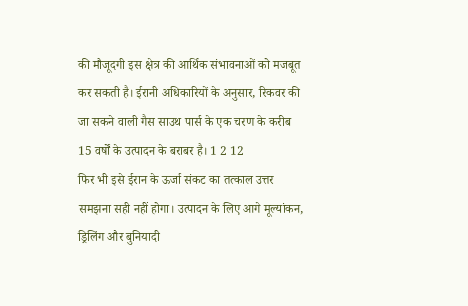की मौजूदगी इस क्षेत्र की आर्थिक संभावनाओं को मजबूत कर सकती है। ईरानी अधिकारियों के अनुसार, रिकवर की जा सकने वाली गैस साउथ पार्स के एक चरण के करीब 15 वर्षों के उत्पादन के बराबर है। 1 2 12
फिर भी इसे ईरान के ऊर्जा संकट का तत्काल उत्तर समझना सही नहीं होगा। उत्पादन के लिए आगे मूल्यांकन, ड्रिलिंग और बुनियादी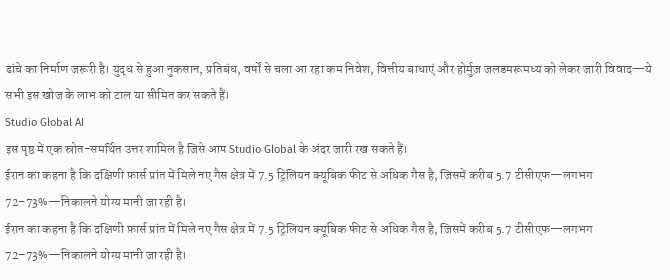ढांचे का निर्माण जरूरी है। युद्ध से हुआ नुकसान, प्रतिबंध, वर्षों से चला आ रहा कम निवेश, वित्तीय बाधाएं और होर्मुज़ जलडमरूमध्य को लेकर जारी विवाद—ये सभी इस खोज के लाभ को टाल या सीमित कर सकते हैं।
Studio Global AI
इस पृष्ठ में एक स्रोत-समर्थित उत्तर शामिल है जिसे आप Studio Global के अंदर जारी रख सकते हैं।
ईरान का कहना है कि दक्षिणी फ़ार्स प्रांत में मिले नए गैस क्षेत्र में 7.5 ट्रिलियन क्यूबिक फीट से अधिक गैस है, जिसमें करीब 5.7 टीसीएफ—लगभग 72–73%—निकालने योग्य मानी जा रही है।
ईरान का कहना है कि दक्षिणी फ़ार्स प्रांत में मिले नए गैस क्षेत्र में 7.5 ट्रिलियन क्यूबिक फीट से अधिक गैस है, जिसमें करीब 5.7 टीसीएफ—लगभग 72–73%—निकालने योग्य मानी जा रही है।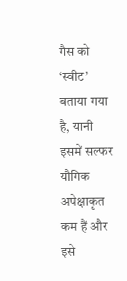गैस को ‘स्वीट’ बताया गया है, यानी इसमें सल्फर यौगिक अपेक्षाकृत कम हैं और इसे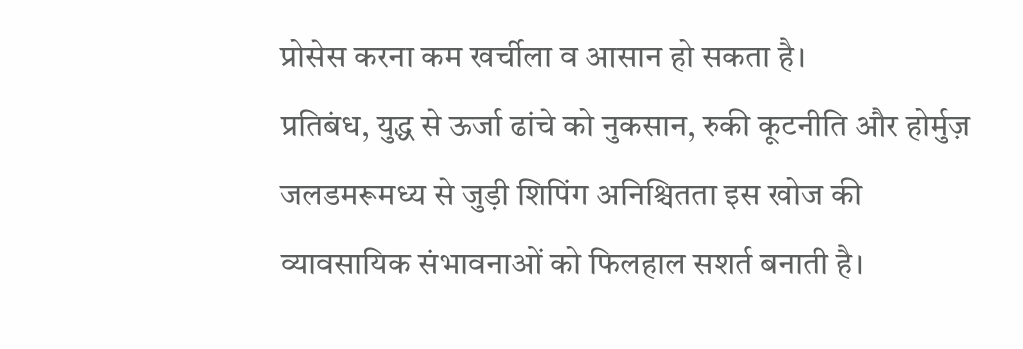प्रोसेस करना कम खर्चीला व आसान हो सकता है।
प्रतिबंध, युद्ध से ऊर्जा ढांचे को नुकसान, रुकी कूटनीति और होर्मुज़ जलडमरूमध्य से जुड़ी शिपिंग अनिश्चितता इस खोज की व्यावसायिक संभावनाओं को फिलहाल सशर्त बनाती है।